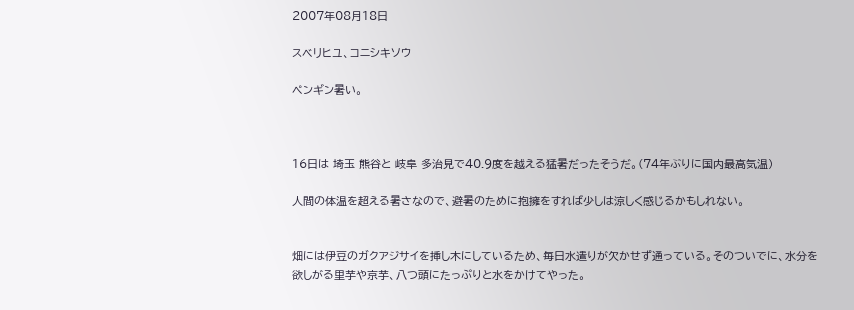2007年08月18日

スベリヒユ、コニシキソウ

ペンギン暑い。



16日は 埼玉 熊谷と 岐阜 多治見で40.9度を越える猛暑だったそうだ。(74年ぶりに国内最高気温)

人間の体温を超える暑さなので、避暑のために抱擁をすれば少しは涼しく感じるかもしれない。


畑には伊豆のガクアジサイを挿し木にしているため、毎日水遣りが欠かせず通っている。そのついでに、水分を欲しがる里芋や京芋、八つ頭にたっぷりと水をかけてやった。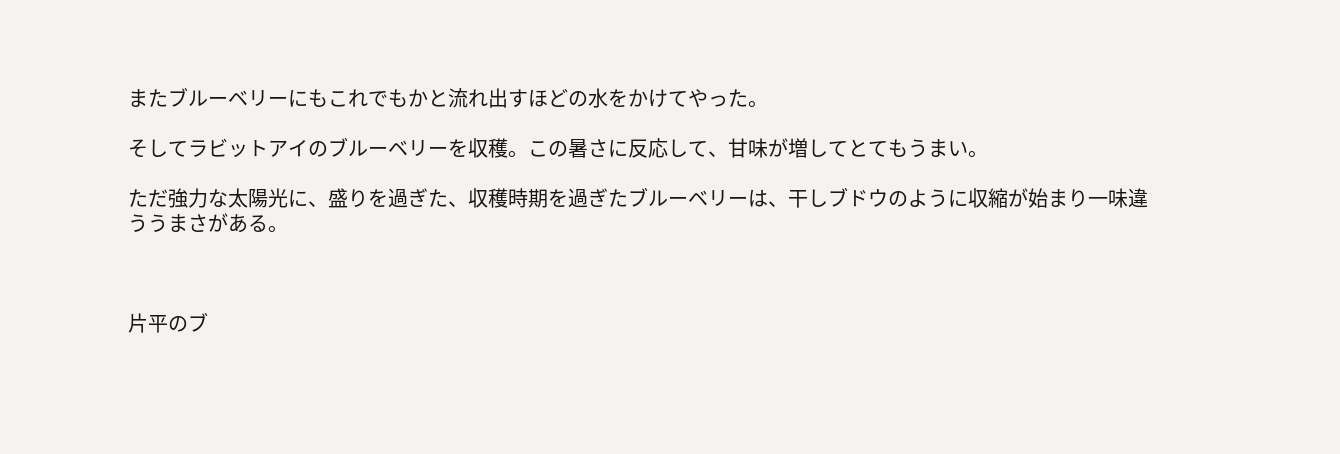またブルーベリーにもこれでもかと流れ出すほどの水をかけてやった。

そしてラビットアイのブルーベリーを収穫。この暑さに反応して、甘味が増してとてもうまい。

ただ強力な太陽光に、盛りを過ぎた、収穫時期を過ぎたブルーベリーは、干しブドウのように収縮が始まり一味違ううまさがある。



片平のブ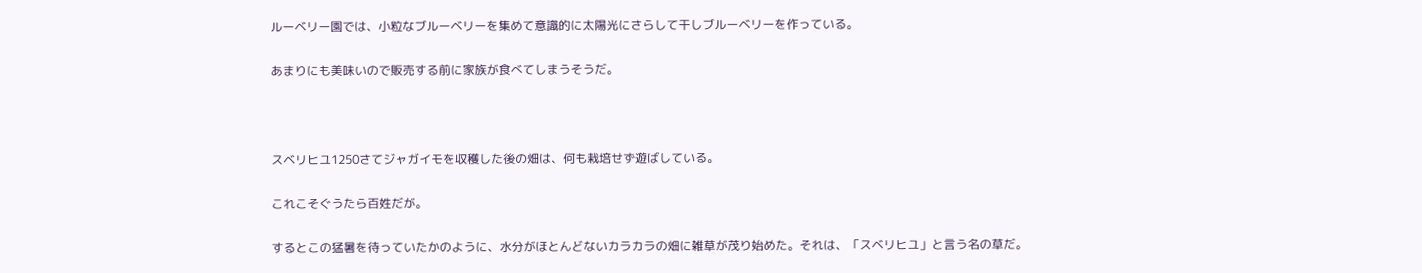ルーベリー園では、小粒なブルーベリーを集めて意識的に太陽光にさらして干しブルーベリーを作っている。

あまりにも美味いので販売する前に家族が食べてしまうそうだ。



スベリヒユ1250さてジャガイモを収穫した後の畑は、何も栽培せず遊ばしている。

これこそぐうたら百姓だが。

するとこの猛暑を待っていたかのように、水分がほとんどないカラカラの畑に雑草が茂り始めた。それは、「スベリヒユ」と言う名の草だ。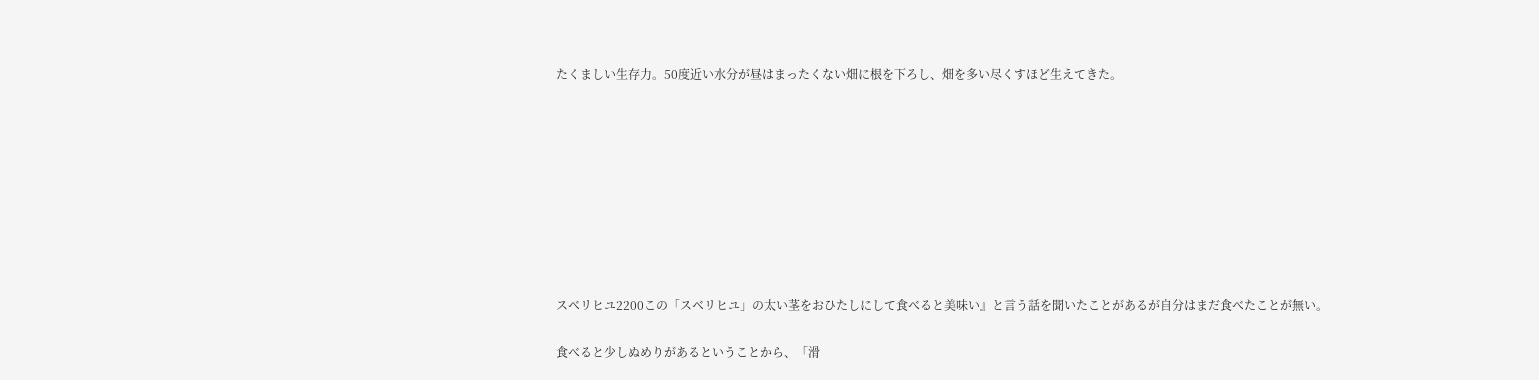たくましい生存力。50度近い水分が昼はまったくない畑に根を下ろし、畑を多い尽くすほど生えてきた。









スベリヒユ2200この「スベリヒユ」の太い茎をおひたしにして食べると美味い』と言う話を聞いたことがあるが自分はまだ食べたことが無い。

食べると少しぬめりがあるということから、「滑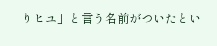りヒユ」と言う名前がついたとい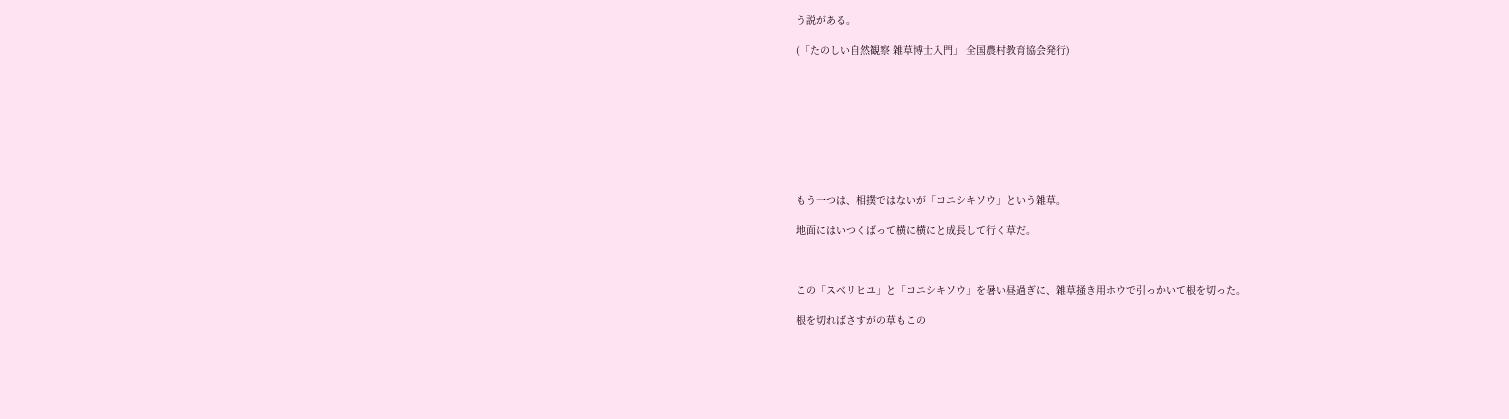う説がある。

(「たのしい自然観察 雑草博士入門」 全国農村教育協会発行)









もう一つは、相撲ではないが「コニシキソウ」という雑草。

地面にはいつくばって横に横にと成長して行く草だ。



この「スベリヒユ」と「コニシキソウ」を暑い昼過ぎに、雑草掻き用ホウで引っかいて根を切った。

根を切ればさすがの草もこの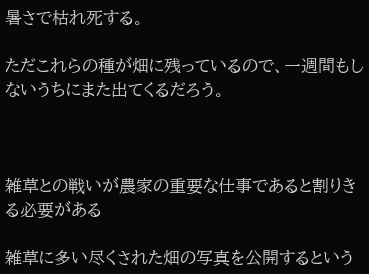暑さで枯れ死する。

ただこれらの種が畑に残っているので、一週間もしないうちにまた出てくるだろう。



雑草との戦いが農家の重要な仕事であると割りきる必要がある

雑草に多い尽くされた畑の写真を公開するという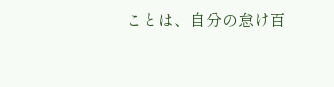ことは、自分の怠け百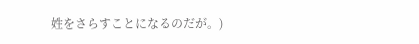姓をさらすことになるのだが。)